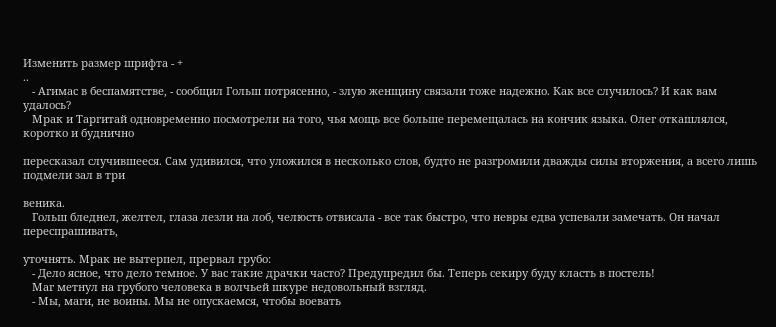Изменить размер шрифта - +
..
   - Агимас в беспамятстве, - сообщил Гольш потрясенно, - злую женщину связали тоже надежно. Как все случилось? И как вам удалось?
   Мрак и Таргитай одновременно посмотрели на того, чья мощь все больше перемещалась на кончик языка. Олег откашлялся, коротко и буднично

пересказал случившееся. Сам удивился, что уложился в несколько слов, будто не разгромили дважды силы вторжения, а всего лишь подмели зал в три

веника.
   Гольш бледнел, желтел, глаза лезли на лоб, челюсть отвисала - все так быстро, что невры едва успевали замечать. Он начал переспрашивать,

уточнять. Мрак не вытерпел, прервал грубо:
   - Дело ясное, что дело темное. У вас такие драчки часто? Предупредил бы. Теперь секиру буду класть в постель!
   Маг метнул на грубого человека в волчьей шкуре недовольный взгляд.
   - Мы, маги, не воины. Мы не опускаемся, чтобы воевать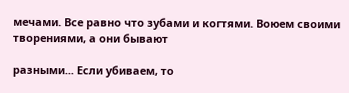мечами. Все равно что зубами и когтями. Воюем своими творениями, а они бывают

разными... Если убиваем, то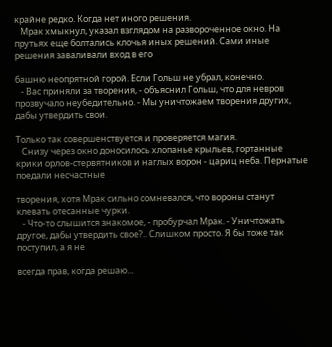крайне редко. Когда нет иного решения.
   Мрак хмыкнул, указал взглядом на развороченное окно. На прутьях еще болтались клочья иных решений. Сами иные решения заваливали вход в его

башню неопрятной горой. Если Гольш не убрал, конечно.
   - Вас приняли за творения, - объяснил Гольш, что для невров прозвучало неубедительно. - Мы уничтожаем творения других, дабы утвердить свои.

Только так совершенствуется и проверяется магия.
   Снизу через окно доносилось хлопанье крыльев, гортанные крики орлов-стервятников и наглых ворон - цариц неба. Пернатые поедали несчастные

творения, хотя Мрак сильно сомневался, что вороны станут клевать отесанные чурки.
   - Что-то слышится знакомое, - пробурчал Мрак. - Уничтожать другое, дабы утвердить свое?.. Слишком просто. Я бы тоже так поступил, а я не

всегда прав, когда решаю...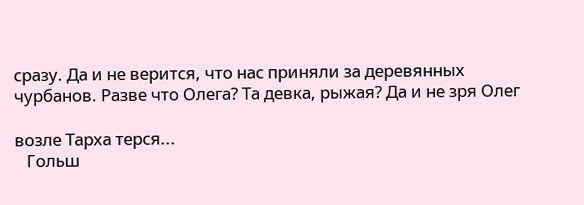сразу. Да и не верится, что нас приняли за деревянных чурбанов. Разве что Олега? Та девка, рыжая? Да и не зря Олег

возле Тарха терся...
   Гольш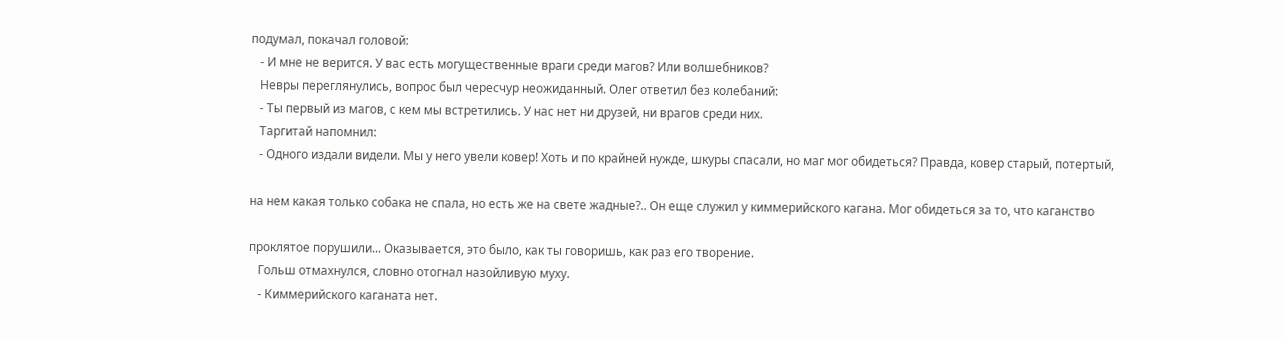подумал, покачал головой:
   - И мне не верится. У вас есть могущественные враги среди магов? Или волшебников?
   Невры переглянулись, вопрос был чересчур неожиданный. Олег ответил без колебаний:
   - Ты первый из магов, с кем мы встретились. У нас нет ни друзей, ни врагов среди них.
   Таргитай напомнил:
   - Одного издали видели. Мы у него увели ковер! Хоть и по крайней нужде, шкуры спасали, но маг мог обидеться? Правда, ковер старый, потертый,

на нем какая только собака не спала, но есть же на свете жадные?.. Он еще служил у киммерийского кагана. Мог обидеться за то, что каганство

проклятое порушили... Оказывается, это было, как ты говоришь, как раз его творение.
   Гольш отмахнулся, словно отогнал назойливую муху.
   - Киммерийского каганата нет.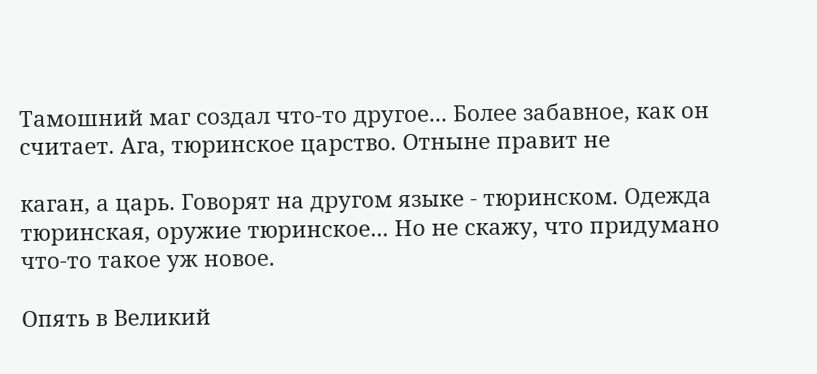Тамошний маг создал что-то другое... Более забавное, как он считает. Ага, тюринское царство. Отныне правит не

каган, а царь. Говорят на другом языке - тюринском. Одежда тюринская, оружие тюринское... Но не скажу, что придумано что-то такое уж новое.

Опять в Великий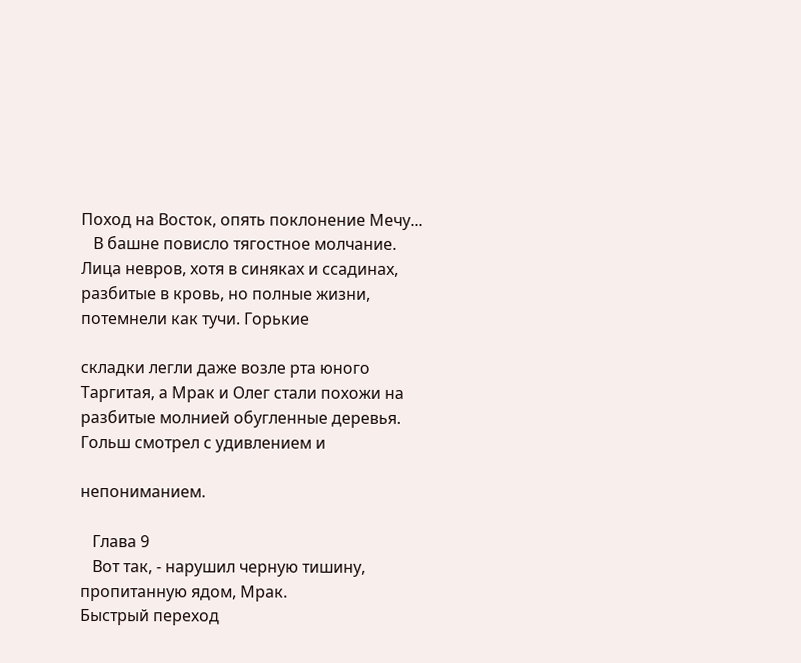Поход на Восток, опять поклонение Мечу...
   В башне повисло тягостное молчание. Лица невров, хотя в синяках и ссадинах, разбитые в кровь, но полные жизни, потемнели как тучи. Горькие

складки легли даже возле рта юного Таргитая, а Мрак и Олег стали похожи на разбитые молнией обугленные деревья. Гольш смотрел с удивлением и

непониманием.

   Глава 9
   Вот так, - нарушил черную тишину, пропитанную ядом, Мрак.
Быстрый переход